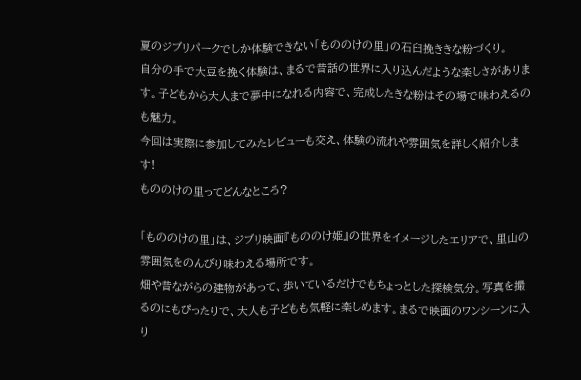夏のジブリパークでしか体験できない「もののけの里」の石臼挽ききな粉づくり。
自分の手で大豆を挽く体験は、まるで昔話の世界に入り込んだような楽しさがあります。子どもから大人まで夢中になれる内容で、完成したきな粉はその場で味わえるのも魅力。
今回は実際に参加してみたレビューも交え、体験の流れや雰囲気を詳しく紹介します!
もののけの里ってどんなところ?

「もののけの里」は、ジブリ映画『もののけ姫』の世界をイメージしたエリアで、里山の雰囲気をのんびり味わえる場所です。
畑や昔ながらの建物があって、歩いているだけでもちょっとした探検気分。写真を撮るのにもぴったりで、大人も子どもも気軽に楽しめます。まるで映画のワンシーンに入り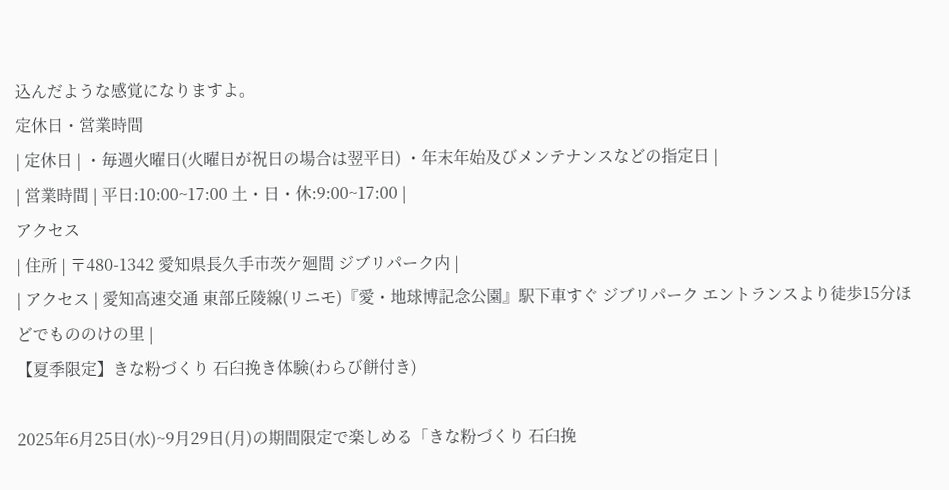込んだような感覚になりますよ。
定休日・営業時間
| 定休日 | ・毎週火曜日(火曜日が祝日の場合は翌平日) ・年末年始及びメンテナンスなどの指定日 |
| 営業時間 | 平日:10:00~17:00 土・日・休:9:00~17:00 |
アクセス
| 住所 | 〒480-1342 愛知県長久手市茨ケ廻間 ジブリパーク内 |
| アクセス | 愛知高速交通 東部丘陵線(リニモ)『愛・地球博記念公園』駅下車すぐ ジブリパーク エントランスより徒歩15分ほどでもののけの里 |
【夏季限定】きな粉づくり 石臼挽き体験(わらび餅付き)

2025年6月25日(水)~9月29日(月)の期間限定で楽しめる「きな粉づくり 石臼挽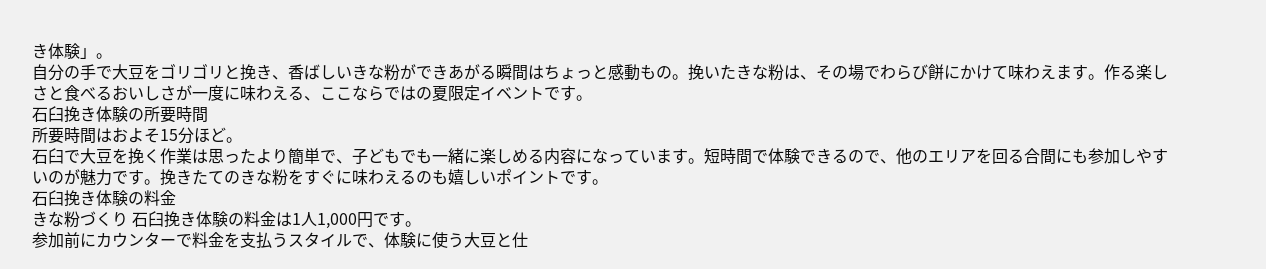き体験」。
自分の手で大豆をゴリゴリと挽き、香ばしいきな粉ができあがる瞬間はちょっと感動もの。挽いたきな粉は、その場でわらび餅にかけて味わえます。作る楽しさと食べるおいしさが一度に味わえる、ここならではの夏限定イベントです。
石臼挽き体験の所要時間
所要時間はおよそ15分ほど。
石臼で大豆を挽く作業は思ったより簡単で、子どもでも一緒に楽しめる内容になっています。短時間で体験できるので、他のエリアを回る合間にも参加しやすいのが魅力です。挽きたてのきな粉をすぐに味わえるのも嬉しいポイントです。
石臼挽き体験の料金
きな粉づくり 石臼挽き体験の料金は1人1,000円です。
参加前にカウンターで料金を支払うスタイルで、体験に使う大豆と仕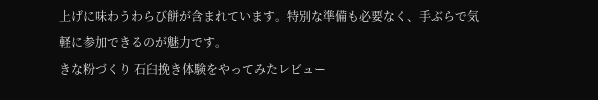上げに味わうわらび餅が含まれています。特別な準備も必要なく、手ぶらで気軽に参加できるのが魅力です。
きな粉づくり 石臼挽き体験をやってみたレビュー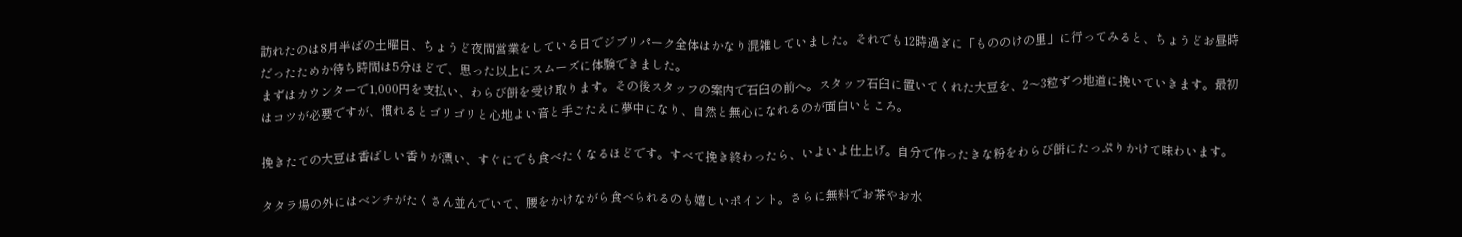訪れたのは8月半ばの土曜日、ちょうど夜間営業をしている日でジブリパーク全体はかなり混雑していました。それでも12時過ぎに「もののけの里」に行ってみると、ちょうどお昼時だったためか待ち時間は5分ほどで、思った以上にスムーズに体験できました。
まずはカウンターで1,000円を支払い、わらび餅を受け取ります。その後スタッフの案内で石臼の前へ。スタッフ石臼に置いてくれた大豆を、2〜3粒ずつ地道に挽いていきます。最初はコツが必要ですが、慣れるとゴリゴリと心地よい音と手ごたえに夢中になり、自然と無心になれるのが面白いところ。

挽きたての大豆は香ばしい香りが漂い、すぐにでも食べたくなるほどです。すべて挽き終わったら、いよいよ仕上げ。自分で作ったきな粉をわらび餅にたっぷりかけて味わいます。

タタラ場の外にはベンチがたくさん並んでいて、腰をかけながら食べられるのも嬉しいポイント。さらに無料でお茶やお水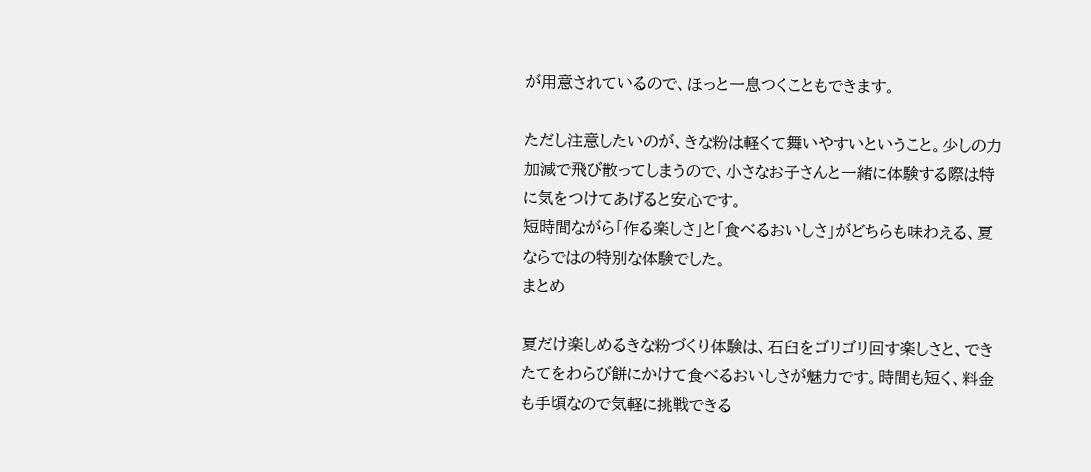が用意されているので、ほっと一息つくこともできます。

ただし注意したいのが、きな粉は軽くて舞いやすいということ。少しの力加減で飛び散ってしまうので、小さなお子さんと一緒に体験する際は特に気をつけてあげると安心です。
短時間ながら「作る楽しさ」と「食べるおいしさ」がどちらも味わえる、夏ならではの特別な体験でした。
まとめ

夏だけ楽しめるきな粉づくり体験は、石臼をゴリゴリ回す楽しさと、できたてをわらび餅にかけて食べるおいしさが魅力です。時間も短く、料金も手頃なので気軽に挑戦できる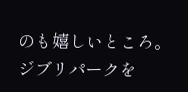のも嬉しいところ。
ジブリパークを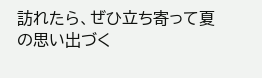訪れたら、ぜひ立ち寄って夏の思い出づく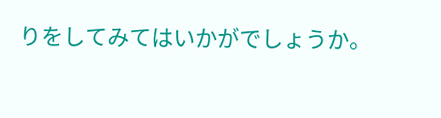りをしてみてはいかがでしょうか。